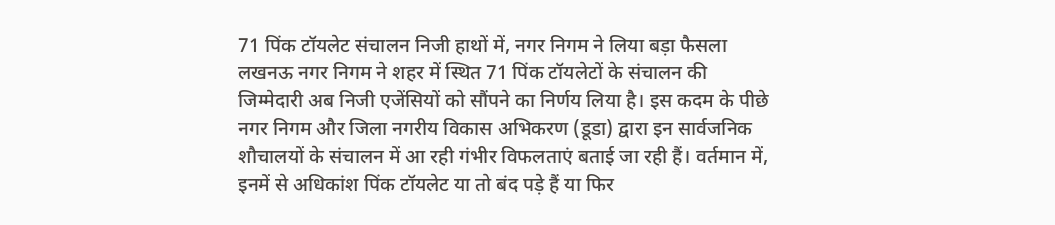71 पिंक टॉयलेट संचालन निजी हाथों में, नगर निगम ने लिया बड़ा फैसला
लखनऊ नगर निगम ने शहर में स्थित 71 पिंक टॉयलेटों के संचालन की जिम्मेदारी अब निजी एजेंसियों को सौंपने का निर्णय लिया है। इस कदम के पीछे नगर निगम और जिला नगरीय विकास अभिकरण (डूडा) द्वारा इन सार्वजनिक शौचालयों के संचालन में आ रही गंभीर विफलताएं बताई जा रही हैं। वर्तमान में, इनमें से अधिकांश पिंक टॉयलेट या तो बंद पड़े हैं या फिर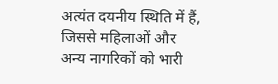अत्यंत दयनीय स्थिति में हैं, जिससे महिलाओं और अन्य नागरिकों को भारी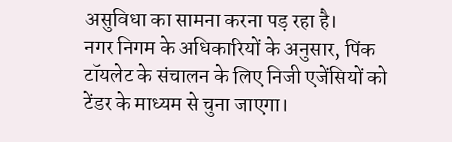असुविधा का सामना करना पड़ रहा है।
नगर निगम के अधिकारियों के अनुसार, पिंक टॉयलेट के संचालन के लिए निजी एजेंसियों को टेंडर के माध्यम से चुना जाएगा।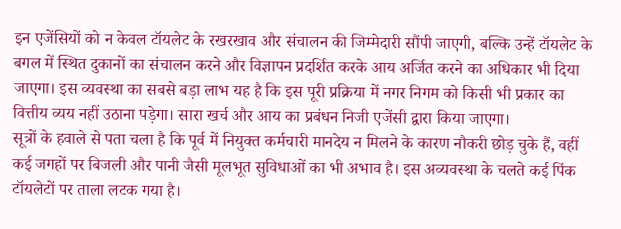इन एजेंसियों को न केवल टॉयलेट के रखरखाव और संचालन की जिम्मेदारी सौंपी जाएगी, बल्कि उन्हें टॉयलेट के बगल में स्थित दुकानों का संचालन करने और विज्ञापन प्रदर्शित करके आय अर्जित करने का अधिकार भी दिया जाएगा। इस व्यवस्था का सबसे बड़ा लाभ यह है कि इस पूरी प्रक्रिया में नगर निगम को किसी भी प्रकार का वित्तीय व्यय नहीं उठाना पड़ेगा। सारा खर्च और आय का प्रबंधन निजी एजेंसी द्वारा किया जाएगा।
सूत्रों के हवाले से पता चला है कि पूर्व में नियुक्त कर्मचारी मानदेय न मिलने के कारण नौकरी छोड़ चुके हैं, वहीं कई जगहों पर बिजली और पानी जैसी मूलभूत सुविधाओं का भी अभाव है। इस अव्यवस्था के चलते कई पिंक टॉयलेटों पर ताला लटक गया है।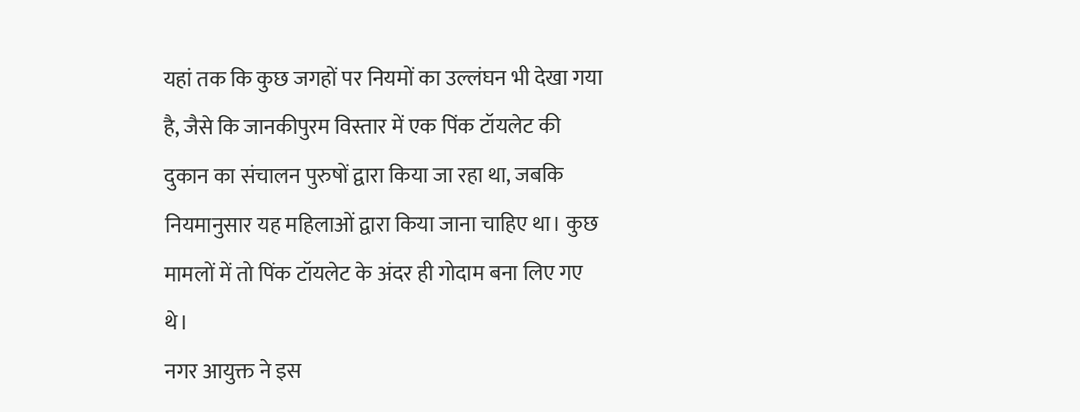यहां तक कि कुछ जगहों पर नियमों का उल्लंघन भी देखा गया है, जैसे कि जानकीपुरम विस्तार में एक पिंक टॉयलेट की दुकान का संचालन पुरुषों द्वारा किया जा रहा था, जबकि नियमानुसार यह महिलाओं द्वारा किया जाना चाहिए था। कुछ मामलों में तो पिंक टॉयलेट के अंदर ही गोदाम बना लिए गए थे।
नगर आयुक्त ने इस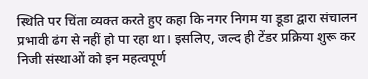स्थिति पर चिंता व्यक्त करते हुए कहा कि नगर निगम या डूडा द्वारा संचालन प्रभावी ढंग से नहीं हो पा रहा था। इसलिए, जल्द ही टेंडर प्रक्रिया शुरू कर निजी संस्थाओं को इन महत्वपूर्ण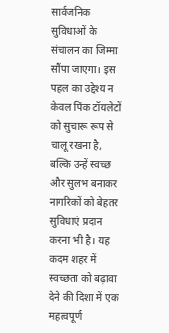सार्वजनिक सुविधाओं के संचालन का जिम्मा सौंपा जाएगा। इस पहल का उद्देश्य न केवल पिंक टॉयलेटों को सुचारू रूप से चालू रखना है, बल्कि उन्हें स्वच्छ और सुलभ बनाकर नागरिकों को बेहतर सुविधाएं प्रदान करना भी है। यह कदम शहर में स्वच्छता को बढ़ावा देने की दिशा में एक महत्वपूर्ण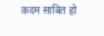कदम साबित हो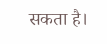सकता है।